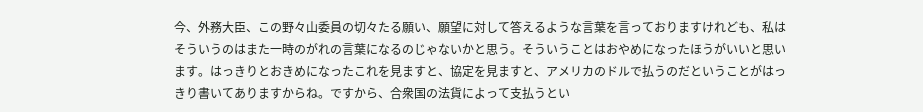今、外務大臣、この野々山委員の切々たる願い、願望に対して答えるような言葉を言っておりますけれども、私はそういうのはまた一時のがれの言葉になるのじゃないかと思う。そういうことはおやめになったほうがいいと思います。はっきりとおきめになったこれを見ますと、協定を見ますと、アメリカのドルで払うのだということがはっきり書いてありますからね。ですから、合衆国の法貨によって支払うとい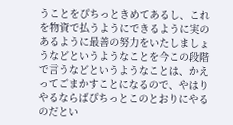うことをぴちっときめてあるし、これを物資で払うようにできるように実のあるように最善の努力をいたしましょうなどというようなことを今この段階で言うなどというようなことは、かえってごまかすことになるので、やはりやるならばぴちっとこのとおりにやるのだとい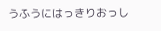うふうにはっきりおっし